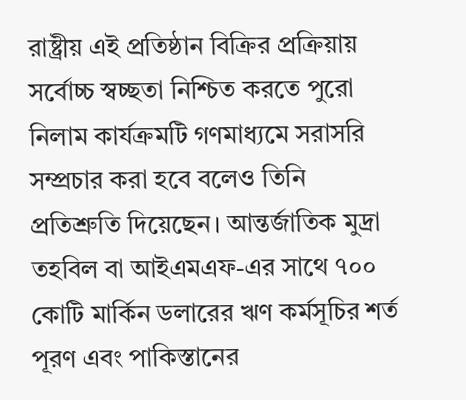রাষ্ট্রীয় এই প্রতিষ্ঠান বিক্রির প্রক্রিয়ায় সর্বোচ্চ স্বচ্ছতা নিশ্চিত করতে পুরো নিলাম কার্যক্রমটি গণমাধ্যমে সরাসরি সম্প্রচার করা হবে বলেও তিনি প্রতিশ্রুতি দিয়েছেন। আন্তর্জাতিক মুদ্রা তহবিল বা আইএমএফ-এর সাথে ৭০০ কোটি মার্কিন ডলারের ঋণ কর্মসূচির শর্ত পূরণ এবং পাকিস্তানের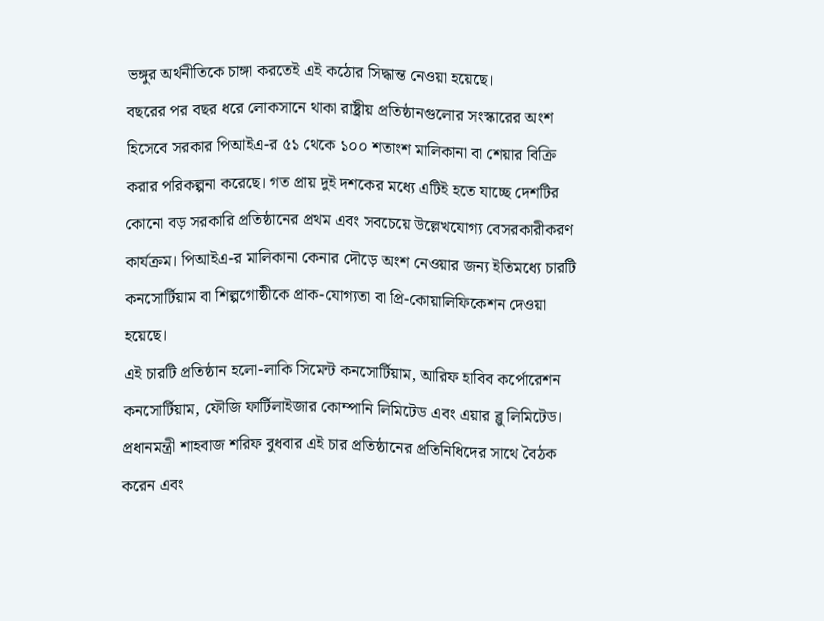ভঙ্গুর অর্থনীতিকে চাঙ্গা করতেই এই কঠোর সিদ্ধান্ত নেওয়া হয়েছে।
বছরের পর বছর ধরে লোকসানে থাকা রাষ্ট্রীয় প্রতিষ্ঠানগুলোর সংস্কারের অংশ হিসেবে সরকার পিআইএ-র ৫১ থেকে ১০০ শতাংশ মালিকানা বা শেয়ার বিক্রি করার পরিকল্পনা করেছে। গত প্রায় দুই দশকের মধ্যে এটিই হতে যাচ্ছে দেশটির কোনো বড় সরকারি প্রতিষ্ঠানের প্রথম এবং সবচেয়ে উল্লেখযোগ্য বেসরকারীকরণ কার্যক্রম। পিআইএ-র মালিকানা কেনার দৌড়ে অংশ নেওয়ার জন্য ইতিমধ্যে চারটি কনসোর্টিয়াম বা শিল্পগোষ্ঠীকে প্রাক-যোগ্যতা বা প্রি-কোয়ালিফিকেশন দেওয়া হয়েছে।
এই চারটি প্রতিষ্ঠান হলো-লাকি সিমেন্ট কনসোর্টিয়াম, আরিফ হাবিব কর্পোরেশন কনসোর্টিয়াম, ফৌজি ফার্টিলাইজার কোম্পানি লিমিটেড এবং এয়ার ব্লু লিমিটেড। প্রধানমন্ত্রী শাহবাজ শরিফ বুধবার এই চার প্রতিষ্ঠানের প্রতিনিধিদের সাথে বৈঠক করেন এবং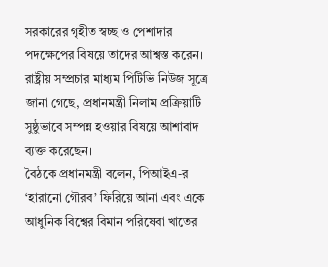সরকারের গৃহীত স্বচ্ছ ও পেশাদার পদক্ষেপের বিষয়ে তাদের আশ্বস্ত করেন। রাষ্ট্রীয় সম্প্রচার মাধ্যম পিটিভি নিউজ সূত্রে জানা গেছে, প্রধানমন্ত্রী নিলাম প্রক্রিয়াটি সুষ্ঠুভাবে সম্পন্ন হওয়ার বিষয়ে আশাবাদ ব্যক্ত করেছেন।
বৈঠকে প্রধানমন্ত্রী বলেন, পিআইএ-র ‘হারানো গৌরব’ ফিরিয়ে আনা এবং একে আধুনিক বিশ্বের বিমান পরিষেবা খাতের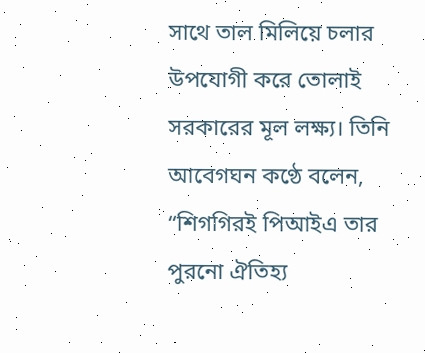সাথে তাল মিলিয়ে চলার উপযোগী করে তোলাই সরকারের মূল লক্ষ্য। তিনি আবেগঘন কণ্ঠে বলেন, “শিগগিরই পিআইএ তার পুরনো ঐতিহ্য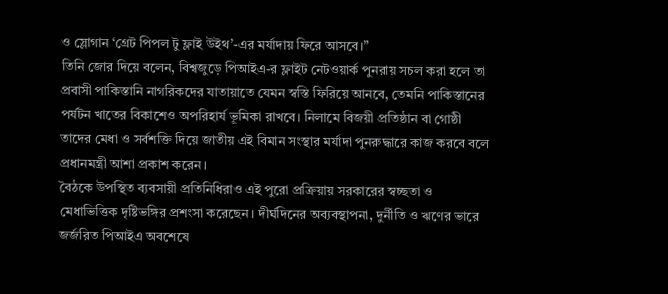ও স্লোগান ‘গ্রেট পিপল টু ফ্লাই উইথ’-এর মর্যাদায় ফিরে আসবে।”
তিনি জোর দিয়ে বলেন, বিশ্বজুড়ে পিআইএ-র ফ্লাইট নেটওয়ার্ক পুনরায় সচল করা হলে তা প্রবাসী পাকিস্তানি নাগরিকদের যাতায়াতে যেমন স্বস্তি ফিরিয়ে আনবে, তেমনি পাকিস্তানের পর্যটন খাতের বিকাশেও অপরিহার্য ভূমিকা রাখবে। নিলামে বিজয়ী প্রতিষ্ঠান বা গোষ্ঠী তাদের মেধা ও সর্বশক্তি দিয়ে জাতীয় এই বিমান সংস্থার মর্যাদা পুনরুদ্ধারে কাজ করবে বলে প্রধানমন্ত্রী আশা প্রকাশ করেন।
বৈঠকে উপস্থিত ব্যবসায়ী প্রতিনিধিরাও এই পুরো প্রক্রিয়ায় সরকারের স্বচ্ছতা ও মেধাভিত্তিক দৃষ্টিভঙ্গির প্রশংসা করেছেন। দীর্ঘদিনের অব্যবস্থাপনা, দুর্নীতি ও ঋণের ভারে জর্জরিত পিআইএ অবশেষে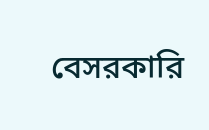বেসরকারি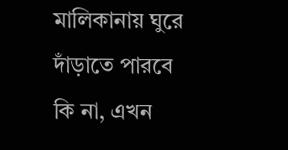মালিকানায় ঘুরে দাঁড়াতে পারবে কি না, এখন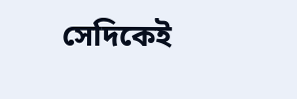সেদিকেই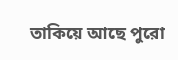তাকিয়ে আছে পুরো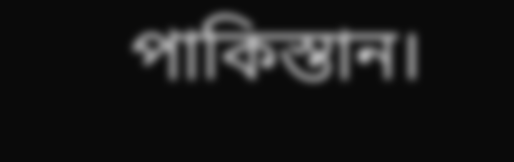পাকিস্তান।